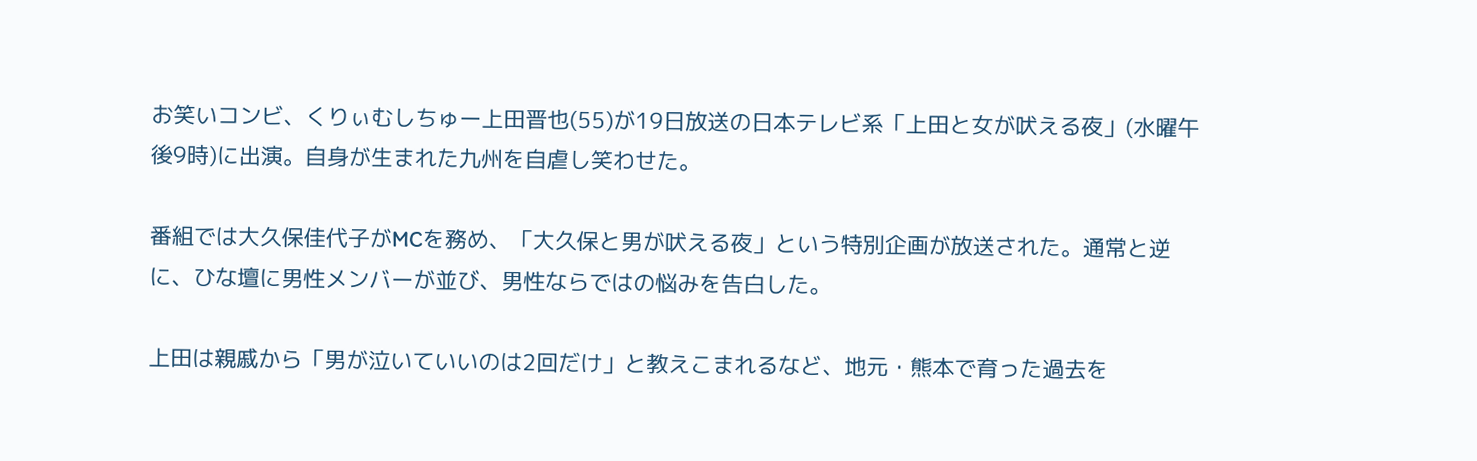お笑いコンビ、くりぃむしちゅー上田晋也(55)が19日放送の日本テレビ系「上田と女が吠える夜」(水曜午後9時)に出演。自身が生まれた九州を自虐し笑わせた。

番組では大久保佳代子がMCを務め、「大久保と男が吠える夜」という特別企画が放送された。通常と逆に、ひな壇に男性メンバーが並び、男性ならではの悩みを告白した。

上田は親戚から「男が泣いていいのは2回だけ」と教えこまれるなど、地元・熊本で育った過去を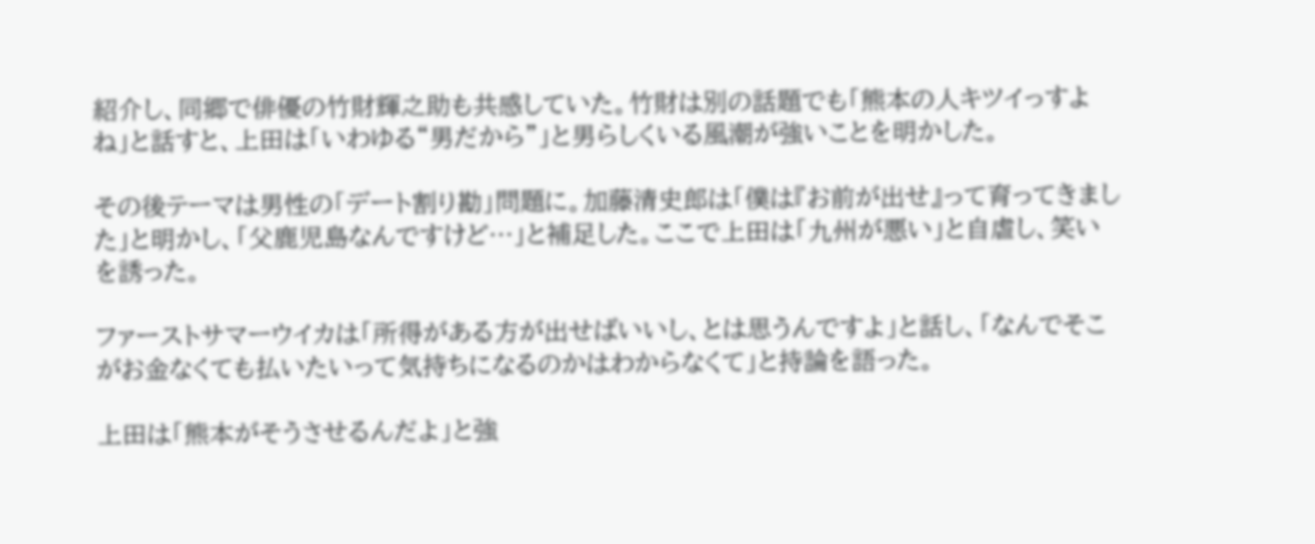紹介し、同郷で俳優の竹財輝之助も共感していた。竹財は別の話題でも「熊本の人キツイっすよね」と話すと、上田は「いわゆる“男だから”」と男らしくいる風潮が強いことを明かした。

その後テーマは男性の「デート割り勘」問題に。加藤清史郎は「僕は『お前が出せ』って育ってきました」と明かし、「父鹿児島なんですけど…」と補足した。ここで上田は「九州が悪い」と自虐し、笑いを誘った。

ファーストサマーウイカは「所得がある方が出せばいいし、とは思うんですよ」と話し、「なんでそこがお金なくても払いたいって気持ちになるのかはわからなくて」と持論を語った。

上田は「熊本がそうさせるんだよ」と強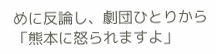めに反論し、劇団ひとりから「熊本に怒られますよ」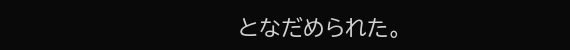となだめられた。